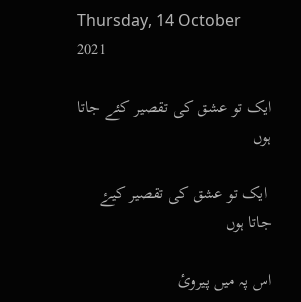Thursday, 14 October 2021

ایک تو عشق کی تقصیر کئے جاتا ہوں

 ایک تو عشق کی تقصیر کیۓ جاتا ہوں

اس پہ میں پیروئ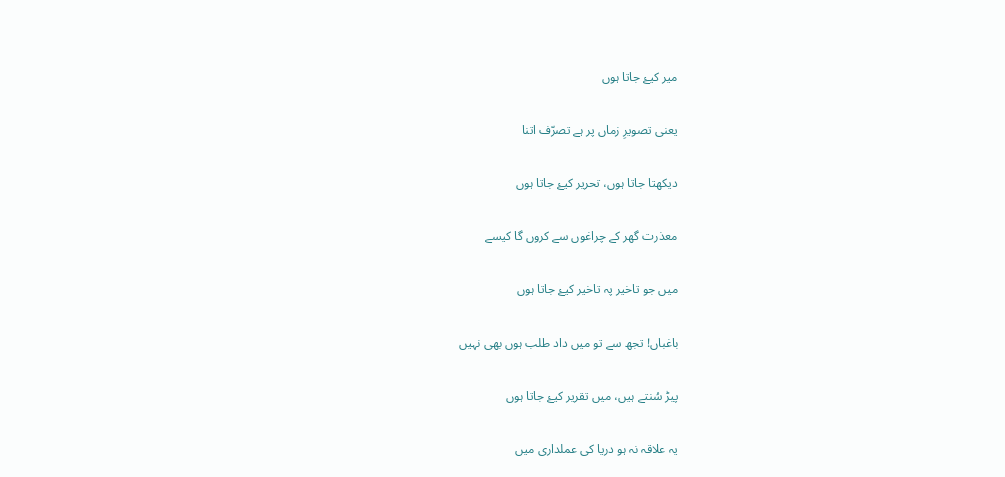میر کیۓ جاتا ہوں

یعنی تصویرِ زماں پر ہے تصرّف اتنا

دیکھتا جاتا ہوں، تحریر کیۓ جاتا ہوں

معذرت گھر کے چراغوں سے کروں گا کیسے

میں جو تاخیر پہ تاخیر کیۓ جاتا ہوں

باغباں! تجھ سے تو میں داد طلب ہوں بھی نہیں

پیڑ سُنتے ہیں، میں تقریر کیۓ جاتا ہوں

یہ علاقہ نہ ہو دریا کی عملداری میں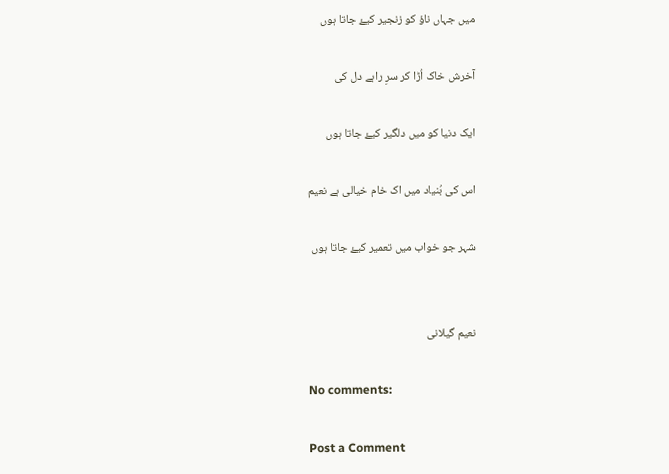میں جہاں ناؤ کو زنجیر کیۓ جاتا ہوں

آخرش خاک اُڑا کر سرِ راہے دل کی

ایک دنیا کو میں دلگیر کیۓ جاتا ہوں

اس کی بُنیاد میں اک خام خیالی ہے نعیم

شہر جو خواب میں تعمیر کیۓ جاتا ہوں


نعیم گیلانی

No comments:

Post a Comment